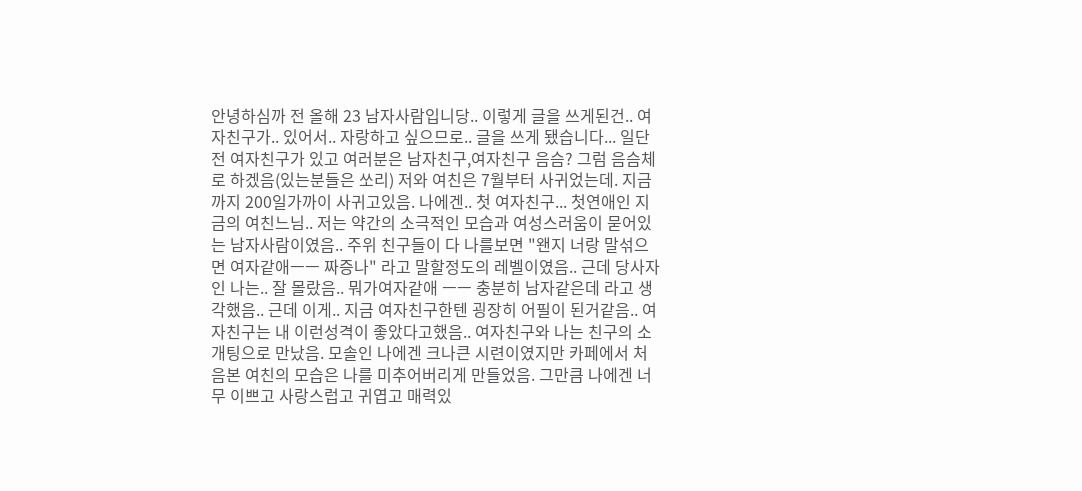안녕하심까 전 올해 23 남자사람입니당.. 이렇게 글을 쓰게된건.. 여자친구가.. 있어서.. 자랑하고 싶으므로.. 글을 쓰게 됐습니다... 일단 전 여자친구가 있고 여러분은 남자친구,여자친구 음슴? 그럼 음슴체로 하겠음(있는분들은 쏘리) 저와 여친은 7월부터 사귀었는데. 지금까지 200일가까이 사귀고있음. 나에겐.. 첫 여자친구... 첫연애인 지금의 여친느님.. 저는 약간의 소극적인 모습과 여성스러움이 묻어있는 남자사람이였음.. 주위 친구들이 다 나를보면 "왠지 너랑 말섞으면 여자같애ㅡㅡ 짜증나" 라고 말할정도의 레벨이였음.. 근데 당사자인 나는.. 잘 몰랐음.. 뭐가여자같애 ㅡㅡ 충분히 남자같은데 라고 생각했음.. 근데 이게.. 지금 여자친구한텐 굉장히 어필이 된거같음.. 여자친구는 내 이런성격이 좋았다고했음.. 여자친구와 나는 친구의 소개팅으로 만났음. 모솔인 나에겐 크나큰 시련이였지만 카페에서 처음본 여친의 모습은 나를 미추어버리게 만들었음. 그만큼 나에겐 너무 이쁘고 사랑스럽고 귀엽고 매력있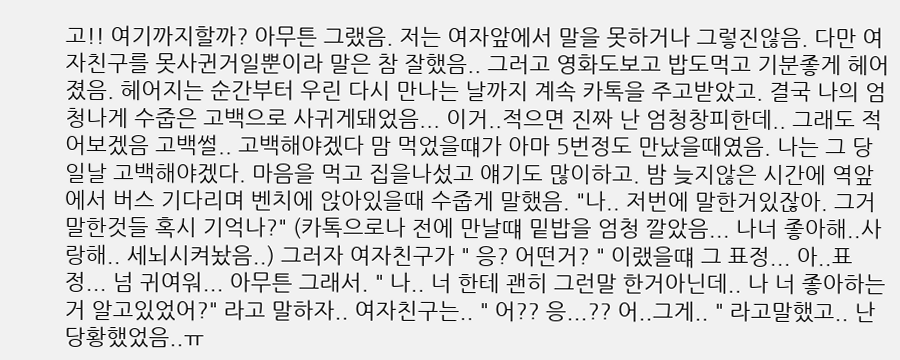고!! 여기까지할까? 아무튼 그랬음. 저는 여자앞에서 말을 못하거나 그렇진않음. 다만 여자친구를 못사귄거일뿐이라 말은 참 잘했음.. 그러고 영화도보고 밥도먹고 기분좋게 헤어졌음. 헤어지는 순간부터 우린 다시 만나는 날까지 계속 카톡을 주고받았고. 결국 나의 엄청나게 수줍은 고백으로 사귀게돼었음... 이거..적으면 진짜 난 엄청창피한데.. 그래도 적어보겠음 고백썰.. 고백해야겠다 맘 먹었을떄가 아마 5번정도 만났을때였음. 나는 그 당일날 고백해야겠다. 마음을 먹고 집을나섰고 얘기도 많이하고. 밤 늦지않은 시간에 역앞에서 버스 기다리며 벤치에 앉아있을때 수줍게 말했음. "나.. 저번에 말한거있잖아. 그거 말한것들 혹시 기억나?" (카톡으로나 전에 만날떄 밑밥을 엄청 깔았음... 나너 좋아해..사랑해.. 세뇌시켜놨음..) 그러자 여자친구가 " 응? 어떤거? " 이랬을떄 그 표정... 아..표정... 넘 귀여워... 아무튼 그래서. " 나.. 너 한테 괜히 그런말 한거아닌데.. 나 너 좋아하는거 알고있었어?" 라고 말하자.. 여자친구는.. " 어?? 응...?? 어..그게.. " 라고말했고.. 난 당황했었음..ㅠ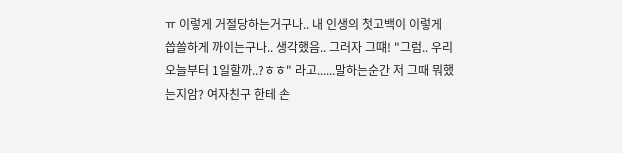ㅠ 이렇게 거절당하는거구나.. 내 인생의 첫고백이 이렇게 씁쓸하게 까이는구나.. 생각했음.. 그러자 그떄! "그럼.. 우리 오늘부터 1일할까..?ㅎㅎ" 라고......말하는순간 저 그때 뭐했는지암? 여자친구 한테 손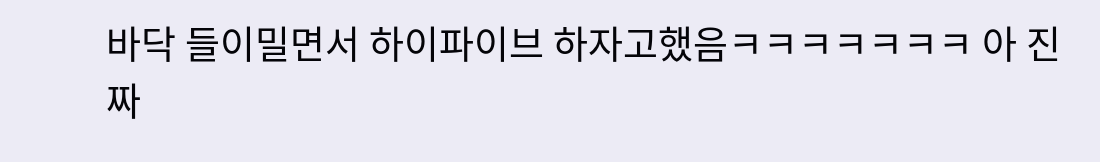바닥 들이밀면서 하이파이브 하자고했음ㅋㅋㅋㅋㅋㅋㅋ 아 진짜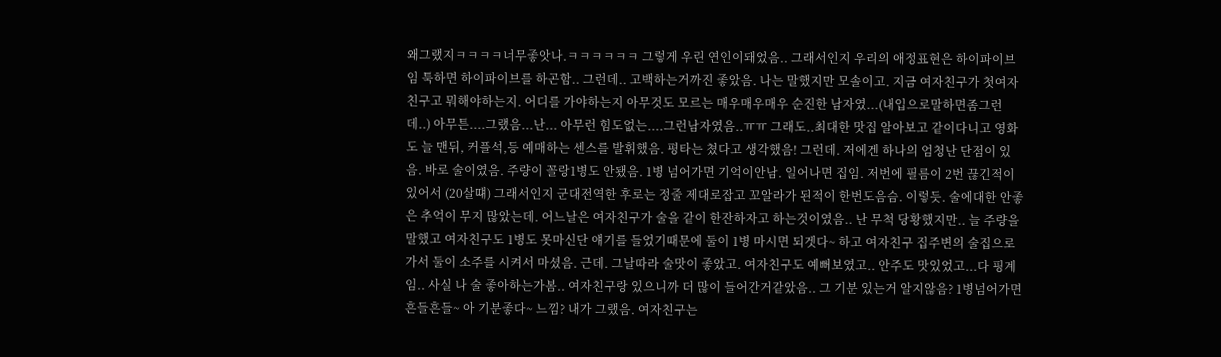왜그랬지ㅋㅋㅋㅋ너무좋앗나.ㅋㅋㅋㅋㅋㅋ 그렇게 우린 연인이돼었음.. 그래서인지 우리의 애정표현은 하이파이브임 툭하면 하이파이브를 하곤함.. 그런데.. 고백하는거까진 좋았음. 나는 말했지만 모솔이고. 지금 여자친구가 첫여자친구고 뭐해야하는지. 어디를 가야하는지 아무것도 모르는 매우매우매우 순진한 남자였...(내입으로말하면좀그런데..) 아무튼....그랬음...난... 아무런 힘도없는....그런남자였음..ㅠㅠ 그래도..최대한 맛집 알아보고 같이다니고 영화도 늘 맨뒤, 커플석,등 예매하는 센스를 발휘했음. 평타는 쳤다고 생각했음! 그런데. 저에겐 하나의 엄청난 단점이 있음. 바로 술이였음. 주량이 꼴랑1병도 안됐음. 1병 넘어가면 기억이안남. 일어나면 집임. 저번에 필름이 2번 끊긴적이 있어서 (20살떄) 그래서인지 군대전역한 후로는 정줄 제대로잡고 꼬알라가 된적이 한번도음슴. 이렇듯. 술에대한 안좋은 추억이 무지 많았는데. 어느날은 여자친구가 술을 같이 한잔하자고 하는것이였음.. 난 무척 당황했지만.. 늘 주량을 말했고 여자친구도 1병도 못마신단 얘기를 들었기때문에 둘이 1병 마시면 되겟다~ 하고 여자친구 집주변의 술집으로가서 둘이 소주를 시켜서 마셨음. 근데. 그날따라 술맛이 좋았고. 여자친구도 예뻐보였고.. 안주도 맛있었고...다 핑계임.. 사실 나 술 좋아하는가봄.. 여자친구랑 있으니까 더 많이 들어간거같았음.. 그 기분 있는거 알지않음? 1병넘어가면 흔들흔들~ 아 기분좋다~ 느낌? 내가 그랬음. 여자친구는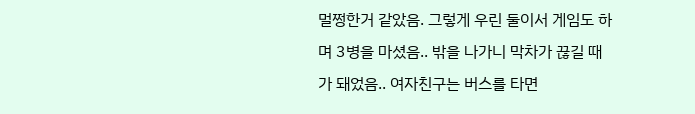멀쩡한거 같았음. 그렇게 우린 둘이서 게임도 하며 3병을 마셨음.. 밖을 나가니 막차가 끊길 때가 돼었음.. 여자친구는 버스를 타면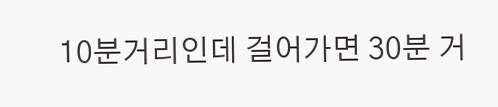10분거리인데 걸어가면 30분 거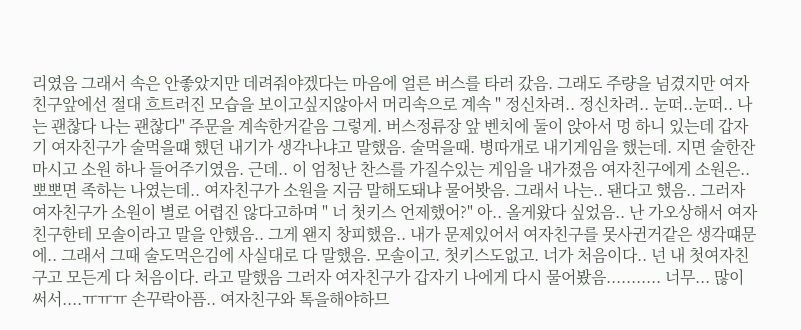리였음 그래서 속은 안좋았지만 데려줘야겠다는 마음에 얼른 버스를 타러 갔음. 그래도 주량을 넘겼지만 여자친구앞에선 절대 흐트러진 모습을 보이고싶지않아서 머리속으로 계속 " 정신차려.. 정신차려.. 눈떠..눈떠.. 나는 괜찮다 나는 괜찮다" 주문을 계속한거같음 그렇게. 버스정류장 앞 벤치에 둘이 앉아서 멍 하니 있는데 갑자기 여자친구가 술먹을떄 했던 내기가 생각나냐고 말했음. 술먹을때. 병따개로 내기게임을 했는데. 지면 술한잔 마시고 소원 하나 들어주기였음. 근데.. 이 엄청난 찬스를 가질수있는 게임을 내가졌음 여자친구에게 소원은.. 뽀뽀면 족하는 나였는데.. 여자친구가 소원을 지금 말해도돼냐 물어봣음. 그래서 나는.. 됀다고 했음.. 그러자 여자친구가 소원이 별로 어렵진 않다고하며 " 너 첫키스 언제했어?" 아.. 올게왔다 싶었음.. 난 가오상해서 여자친구한테 모솔이라고 말을 안했음.. 그게 왠지 창피했음.. 내가 문제있어서 여자친구를 못사귄거같은 생각떄문에.. 그래서 그때 술도먹은김에 사실대로 다 말했음. 모솔이고. 첫키스도없고. 너가 처음이다.. 넌 내 첫여자친구고 모든게 다 처음이다. 라고 말했음 그러자 여자친구가 갑자기 나에게 다시 물어봤음........... 너무... 많이써서....ㅠㅠㅠ 손꾸락아픔.. 여자친구와 톡을해야하므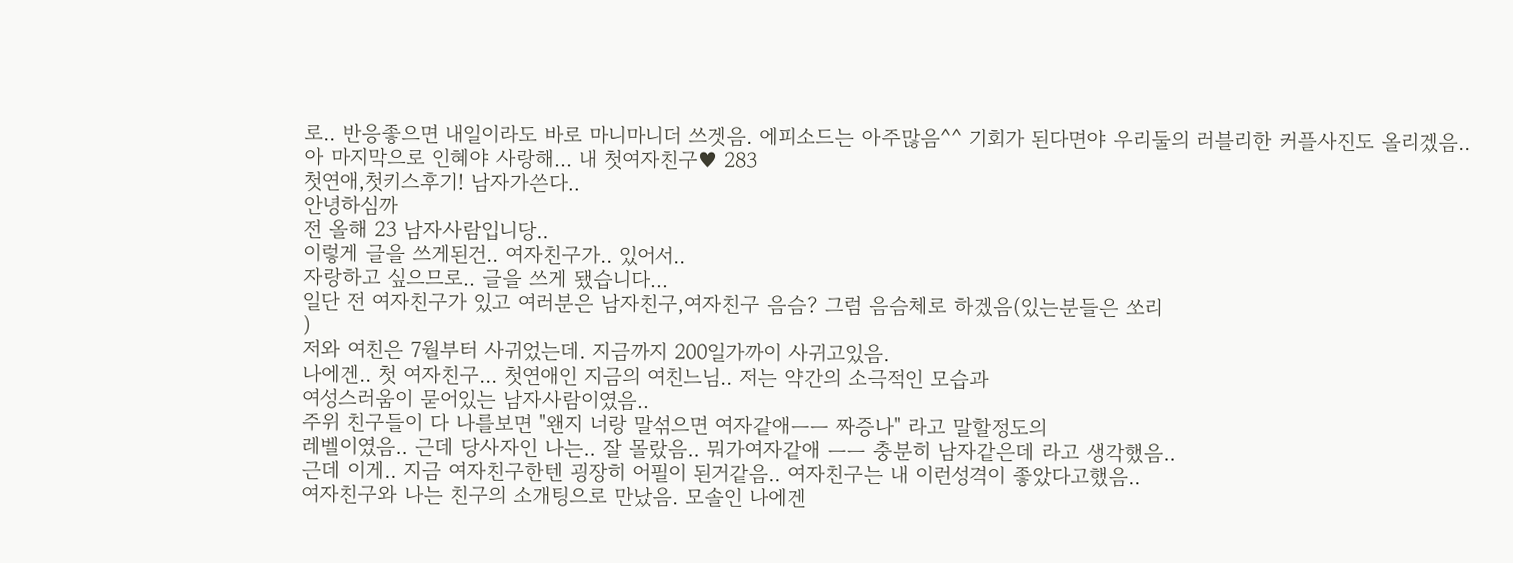로.. 반응좋으면 내일이라도 바로 마니마니더 쓰겟음. 에피소드는 아주많음^^ 기회가 된다면야 우리둘의 러블리한 커플사진도 올리겠음.. 아 마지막으로 인혜야 사랑해... 내 첫여자친구♥ 283
첫연애,첫키스후기! 남자가쓴다..
안녕하심까
전 올해 23 남자사람입니당..
이렇게 글을 쓰게된건.. 여자친구가.. 있어서..
자랑하고 싶으므로.. 글을 쓰게 됐습니다...
일단 전 여자친구가 있고 여러분은 남자친구,여자친구 음슴? 그럼 음슴체로 하겠음(있는분들은 쏘리
)
저와 여친은 7월부터 사귀었는데. 지금까지 200일가까이 사귀고있음.
나에겐.. 첫 여자친구... 첫연애인 지금의 여친느님.. 저는 약간의 소극적인 모습과
여성스러움이 묻어있는 남자사람이였음..
주위 친구들이 다 나를보면 "왠지 너랑 말섞으면 여자같애ㅡㅡ 짜증나" 라고 말할정도의
레벨이였음.. 근데 당사자인 나는.. 잘 몰랐음.. 뭐가여자같애 ㅡㅡ 충분히 남자같은데 라고 생각했음..
근데 이게.. 지금 여자친구한텐 굉장히 어필이 된거같음.. 여자친구는 내 이런성격이 좋았다고했음..
여자친구와 나는 친구의 소개팅으로 만났음. 모솔인 나에겐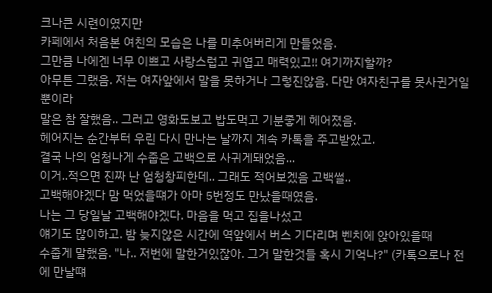크나큰 시련이였지만
카페에서 처음본 여친의 모습은 나를 미추어버리게 만들었음.
그만큼 나에겐 너무 이쁘고 사랑스럽고 귀엽고 매력있고!! 여기까지할까?
아무튼 그랬음. 저는 여자앞에서 말을 못하거나 그렇진않음. 다만 여자친구를 못사귄거일뿐이라
말은 참 잘했음.. 그러고 영화도보고 밥도먹고 기분좋게 헤어졌음.
헤어지는 순간부터 우린 다시 만나는 날까지 계속 카톡을 주고받았고.
결국 나의 엄청나게 수줍은 고백으로 사귀게돼었음...
이거..적으면 진짜 난 엄청창피한데.. 그래도 적어보겠음 고백썰..
고백해야겠다 맘 먹었을떄가 아마 5번정도 만났을때였음.
나는 그 당일날 고백해야겠다. 마음을 먹고 집을나섰고
얘기도 많이하고. 밤 늦지않은 시간에 역앞에서 버스 기다리며 벤치에 앉아있을때
수줍게 말했음. "나.. 저번에 말한거있잖아. 그거 말한것들 혹시 기억나?" (카톡으로나 전에 만날떄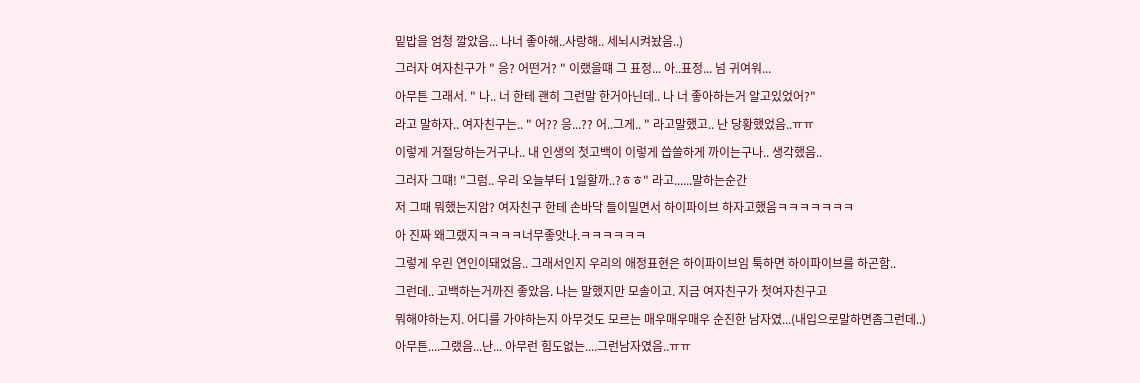밑밥을 엄청 깔았음... 나너 좋아해..사랑해.. 세뇌시켜놨음..)
그러자 여자친구가 " 응? 어떤거? " 이랬을떄 그 표정... 아..표정... 넘 귀여워...
아무튼 그래서. " 나.. 너 한테 괜히 그런말 한거아닌데.. 나 너 좋아하는거 알고있었어?"
라고 말하자.. 여자친구는.. " 어?? 응...?? 어..그게.. " 라고말했고.. 난 당황했었음..ㅠㅠ
이렇게 거절당하는거구나.. 내 인생의 첫고백이 이렇게 씁쓸하게 까이는구나.. 생각했음..
그러자 그떄! "그럼.. 우리 오늘부터 1일할까..?ㅎㅎ" 라고......말하는순간
저 그때 뭐했는지암? 여자친구 한테 손바닥 들이밀면서 하이파이브 하자고했음ㅋㅋㅋㅋㅋㅋㅋ
아 진짜 왜그랬지ㅋㅋㅋㅋ너무좋앗나.ㅋㅋㅋㅋㅋㅋ
그렇게 우린 연인이돼었음.. 그래서인지 우리의 애정표현은 하이파이브임 툭하면 하이파이브를 하곤함..
그런데.. 고백하는거까진 좋았음. 나는 말했지만 모솔이고. 지금 여자친구가 첫여자친구고
뭐해야하는지. 어디를 가야하는지 아무것도 모르는 매우매우매우 순진한 남자였...(내입으로말하면좀그런데..)
아무튼....그랬음...난... 아무런 힘도없는....그런남자였음..ㅠㅠ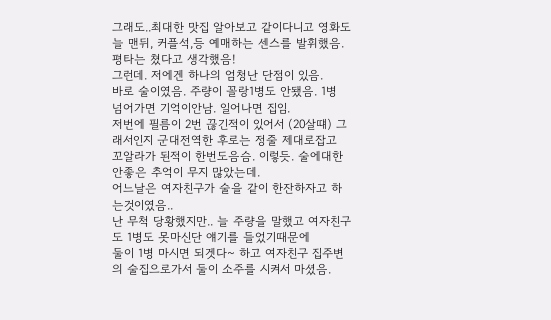그래도..최대한 맛집 알아보고 같이다니고 영화도 늘 맨뒤, 커플석,등 예매하는 센스를 발휘했음.
평타는 쳤다고 생각했음!
그런데. 저에겐 하나의 엄청난 단점이 있음.
바로 술이였음. 주량이 꼴랑1병도 안됐음. 1병 넘어가면 기억이안남. 일어나면 집임.
저번에 필름이 2번 끊긴적이 있어서 (20살떄) 그래서인지 군대전역한 후로는 정줄 제대로잡고
꼬알라가 된적이 한번도음슴. 이렇듯. 술에대한 안좋은 추억이 무지 많았는데.
어느날은 여자친구가 술을 같이 한잔하자고 하는것이였음..
난 무척 당황했지만.. 늘 주량을 말했고 여자친구도 1병도 못마신단 얘기를 들었기때문에
둘이 1병 마시면 되겟다~ 하고 여자친구 집주변의 술집으로가서 둘이 소주를 시켜서 마셨음.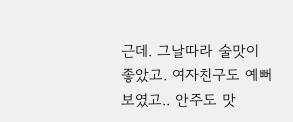근데. 그날따라 술맛이 좋았고. 여자친구도 예뻐보였고.. 안주도 맛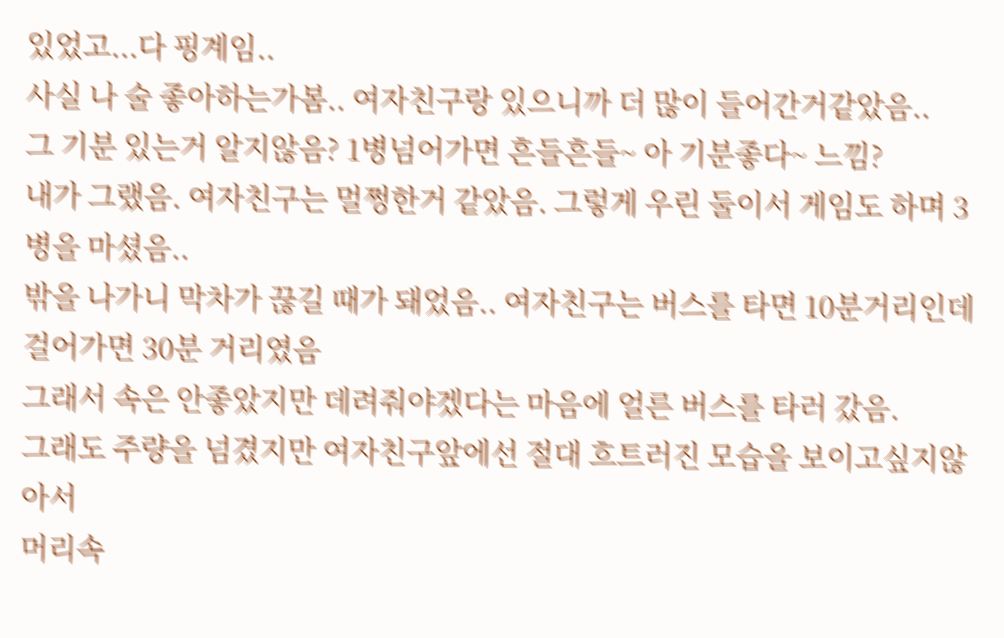있었고...다 핑계임..
사실 나 술 좋아하는가봄.. 여자친구랑 있으니까 더 많이 들어간거같았음..
그 기분 있는거 알지않음? 1병넘어가면 흔들흔들~ 아 기분좋다~ 느낌?
내가 그랬음. 여자친구는 멀쩡한거 같았음. 그렇게 우린 둘이서 게임도 하며 3병을 마셨음..
밖을 나가니 막차가 끊길 때가 돼었음.. 여자친구는 버스를 타면 10분거리인데 걸어가면 30분 거리였음
그래서 속은 안좋았지만 데려줘야겠다는 마음에 얼른 버스를 타러 갔음.
그래도 주량을 넘겼지만 여자친구앞에선 절대 흐트러진 모습을 보이고싶지않아서
머리속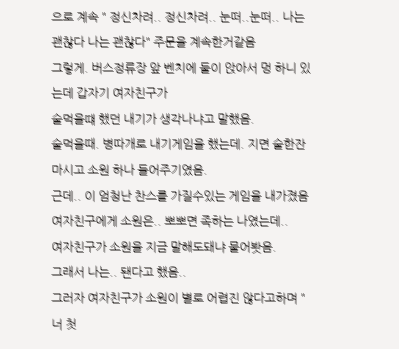으로 계속 " 정신차려.. 정신차려.. 눈떠..눈떠.. 나는 괜찮다 나는 괜찮다" 주문을 계속한거같음
그렇게. 버스정류장 앞 벤치에 둘이 앉아서 멍 하니 있는데 갑자기 여자친구가
술먹을떄 했던 내기가 생각나냐고 말했음.
술먹을때. 병따개로 내기게임을 했는데. 지면 술한잔 마시고 소원 하나 들어주기였음.
근데.. 이 엄청난 찬스를 가질수있는 게임을 내가졌음 여자친구에게 소원은.. 뽀뽀면 족하는 나였는데..
여자친구가 소원을 지금 말해도돼냐 물어봣음.
그래서 나는.. 됀다고 했음..
그러자 여자친구가 소원이 별로 어렵진 않다고하며 " 너 첫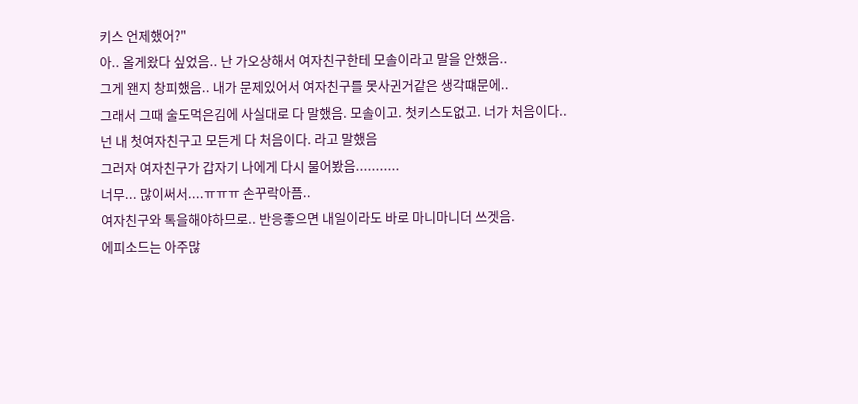키스 언제했어?"
아.. 올게왔다 싶었음.. 난 가오상해서 여자친구한테 모솔이라고 말을 안했음..
그게 왠지 창피했음.. 내가 문제있어서 여자친구를 못사귄거같은 생각떄문에..
그래서 그때 술도먹은김에 사실대로 다 말했음. 모솔이고. 첫키스도없고. 너가 처음이다..
넌 내 첫여자친구고 모든게 다 처음이다. 라고 말했음
그러자 여자친구가 갑자기 나에게 다시 물어봤음...........
너무... 많이써서....ㅠㅠㅠ 손꾸락아픔..
여자친구와 톡을해야하므로.. 반응좋으면 내일이라도 바로 마니마니더 쓰겟음.
에피소드는 아주많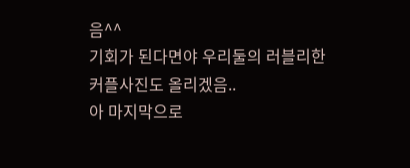음^^
기회가 된다면야 우리둘의 러블리한 커플사진도 올리겠음..
아 마지막으로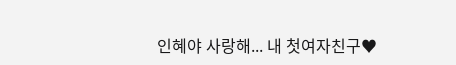인혜야 사랑해... 내 첫여자친구♥